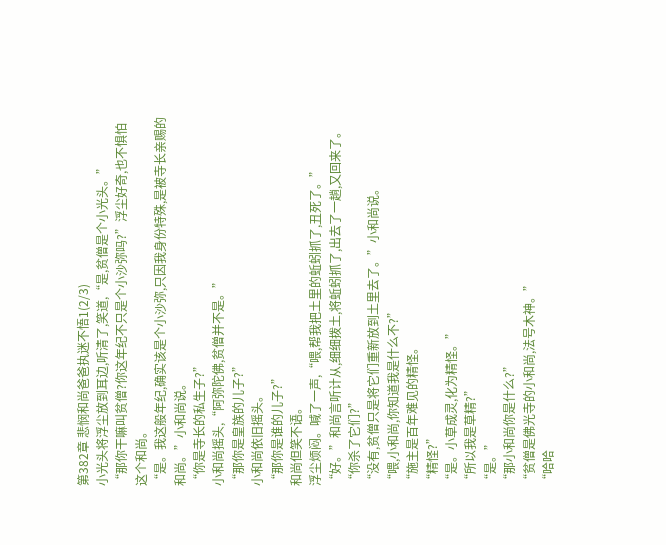第382章 悲悯和尚爸爸执迷不悟1(2/3)
小光头将浮尘放到耳边,听清了,笑道,“是,贫僧是个小光头。”
“那你干嘛叫贫僧?你这年纪不只是个小沙弥吗?”浮尘好奇,也不惧怕这个和尚。
“是。我这般年纪,确实该是个小沙弥,只因我身份特殊,是被寺长亲赐的和尚。”小和尚说。
“你是寺长的私生子?”
小和尚摇头,“阿弥陀佛,贫僧并不是。”
“那你是皇族的儿子?”
小和尚依旧摇头。
“那你是谁的儿子?”
和尚但笑不语。
浮尘烦闷。喊了一声,“喂,帮我把土里的蚯蚓抓了,丑死了。”
“好。”和尚言听计从,细细拨土,将蚯蚓抓了,出去了一趟,又回来了。
“你杀了它们?”
“没有,贫僧只是将它们重新放到土里去了。”小和尚说。
“喂,小和尚,你知道我是什么不?”
“施主是百年难见的精怪。
“精怪?”
“是。小草成灵,化为精怪。”
“所以我是草精?”
“是。”
“那小和尚你是什么?”
“贫僧是佛光寺的小和尚,法号木神。”
“哈哈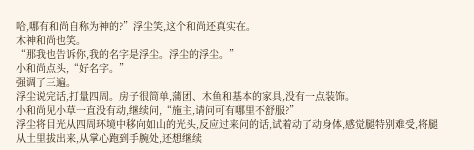哈,哪有和尚自称为神的?”浮尘笑,这个和尚还真实在。
木神和尚也笑。
“那我也告诉你,我的名字是浮尘。浮尘的浮尘。”
小和尚点头,“好名字。”
强调了三遍。
浮尘说完话,打量四周。房子很简单,蒲团、木鱼和基本的家具,没有一点装饰。
小和尚见小草一直没有动,继续问,“施主,请问可有哪里不舒服?”
浮尘将目光从四周环境中移向如山的光头,反应过来问的话,试着动了动身体,感觉腿特别难受,将腿从土里拔出来,从掌心跑到手腕处,还想继续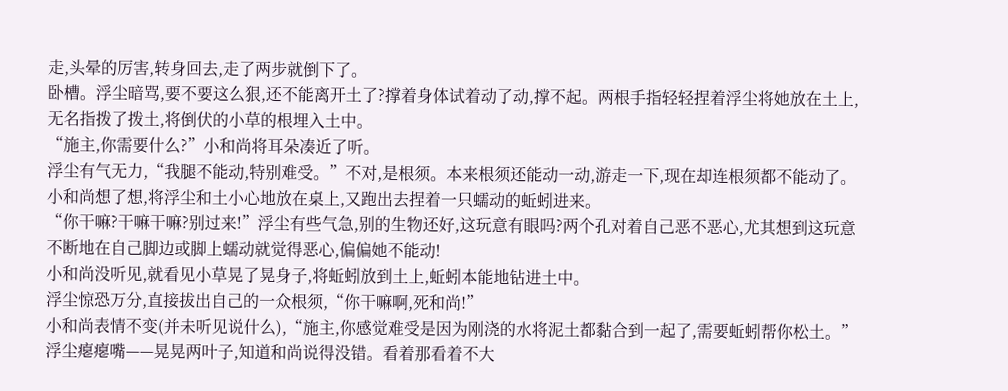走,头晕的厉害,转身回去,走了两步就倒下了。
卧槽。浮尘暗骂,要不要这么狠,还不能离开土了?撑着身体试着动了动,撑不起。两根手指轻轻捏着浮尘将她放在土上,无名指拨了拨土,将倒伏的小草的根埋入土中。
“施主,你需要什么?”小和尚将耳朵凑近了听。
浮尘有气无力,“我腿不能动,特别难受。”不对,是根须。本来根须还能动一动,游走一下,现在却连根须都不能动了。
小和尚想了想,将浮尘和土小心地放在桌上,又跑出去捏着一只蠕动的蚯蚓进来。
“你干嘛?干嘛干嘛?别过来!”浮尘有些气急,别的生物还好,这玩意有眼吗?两个孔对着自己恶不恶心,尤其想到这玩意不断地在自己脚边或脚上蠕动就觉得恶心,偏偏她不能动!
小和尚没听见,就看见小草晃了晃身子,将蚯蚓放到土上,蚯蚓本能地钻进土中。
浮尘惊恐万分,直接拔出自己的一众根须,“你干嘛啊,死和尚!”
小和尚表情不变(并未听见说什么),“施主,你感觉难受是因为刚浇的水将泥土都黏合到一起了,需要蚯蚓帮你松土。”
浮尘瘪瘪嘴——晃晃两叶子,知道和尚说得没错。看着那看着不大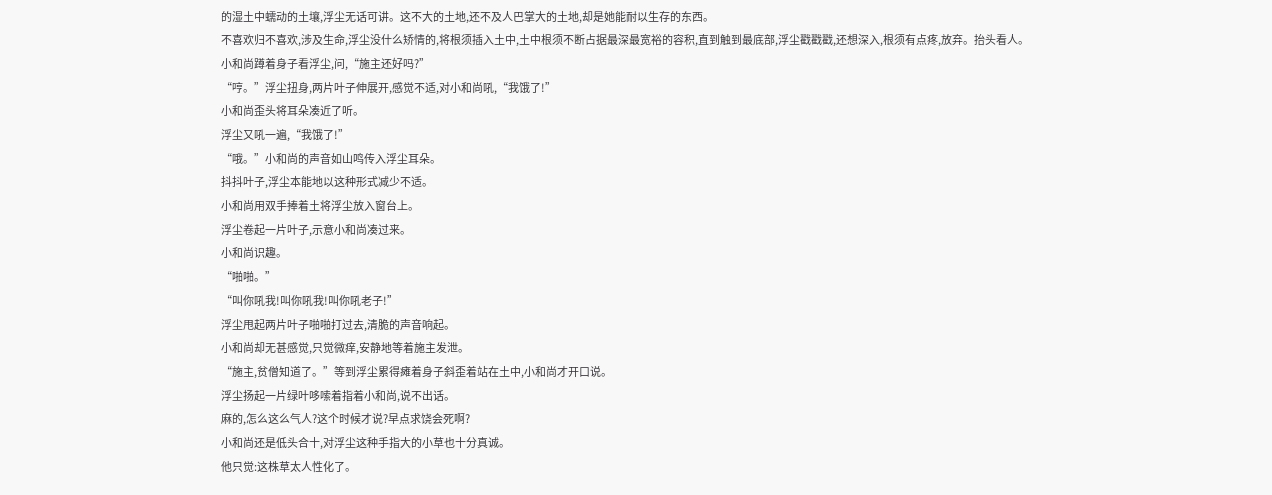的湿土中蠕动的土壤,浮尘无话可讲。这不大的土地,还不及人巴掌大的土地,却是她能耐以生存的东西。
不喜欢归不喜欢,涉及生命,浮尘没什么矫情的,将根须插入土中,土中根须不断占据最深最宽裕的容积,直到触到最底部,浮尘戳戳戳,还想深入,根须有点疼,放弃。抬头看人。
小和尚蹲着身子看浮尘,问,“施主还好吗?”
“哼。”浮尘扭身,两片叶子伸展开,感觉不适,对小和尚吼,“我饿了!”
小和尚歪头将耳朵凑近了听。
浮尘又吼一遍,“我饿了!”
“哦。”小和尚的声音如山鸣传入浮尘耳朵。
抖抖叶子,浮尘本能地以这种形式减少不适。
小和尚用双手捧着土将浮尘放入窗台上。
浮尘卷起一片叶子,示意小和尚凑过来。
小和尚识趣。
“啪啪。”
“叫你吼我!叫你吼我!叫你吼老子!”
浮尘甩起两片叶子啪啪打过去,清脆的声音响起。
小和尚却无甚感觉,只觉微痒,安静地等着施主发泄。
“施主,贫僧知道了。”等到浮尘累得瘫着身子斜歪着站在土中,小和尚才开口说。
浮尘扬起一片绿叶哆嗦着指着小和尚,说不出话。
麻的,怎么这么气人?这个时候才说?早点求饶会死啊?
小和尚还是低头合十,对浮尘这种手指大的小草也十分真诚。
他只觉:这株草太人性化了。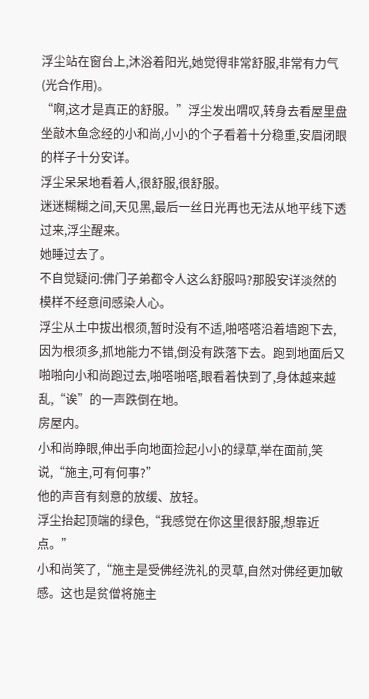浮尘站在窗台上,沐浴着阳光,她觉得非常舒服,非常有力气(光合作用)。
“啊,这才是真正的舒服。”浮尘发出喟叹,转身去看屋里盘坐敲木鱼念经的小和尚,小小的个子看着十分稳重,安眉闭眼的样子十分安详。
浮尘呆呆地看着人,很舒服,很舒服。
迷迷糊糊之间,天见黑,最后一丝日光再也无法从地平线下透过来,浮尘醒来。
她睡过去了。
不自觉疑问:佛门子弟都令人这么舒服吗?那股安详淡然的模样不经意间感染人心。
浮尘从土中拔出根须,暂时没有不适,啪嗒嗒沿着墙跑下去,因为根须多,抓地能力不错,倒没有跌落下去。跑到地面后又啪啪向小和尚跑过去,啪嗒啪嗒,眼看着快到了,身体越来越乱,“诶”的一声跌倒在地。
房屋内。
小和尚睁眼,伸出手向地面捡起小小的绿草,举在面前,笑说,“施主,可有何事?”
他的声音有刻意的放缓、放轻。
浮尘抬起顶端的绿色,“我感觉在你这里很舒服,想靠近点。”
小和尚笑了,“施主是受佛经洗礼的灵草,自然对佛经更加敏感。这也是贫僧将施主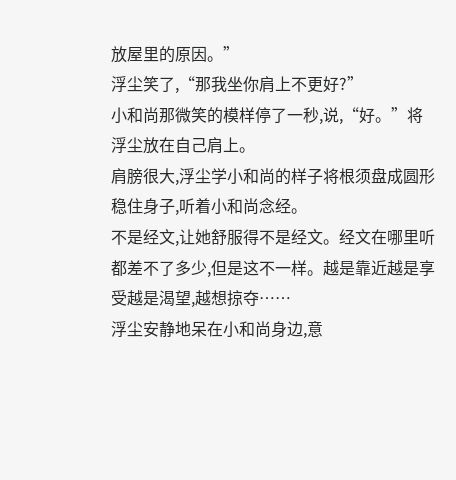放屋里的原因。”
浮尘笑了,“那我坐你肩上不更好?”
小和尚那微笑的模样停了一秒,说,“好。”将浮尘放在自己肩上。
肩膀很大,浮尘学小和尚的样子将根须盘成圆形稳住身子,听着小和尚念经。
不是经文,让她舒服得不是经文。经文在哪里听都差不了多少,但是这不一样。越是靠近越是享受越是渴望,越想掠夺……
浮尘安静地呆在小和尚身边,意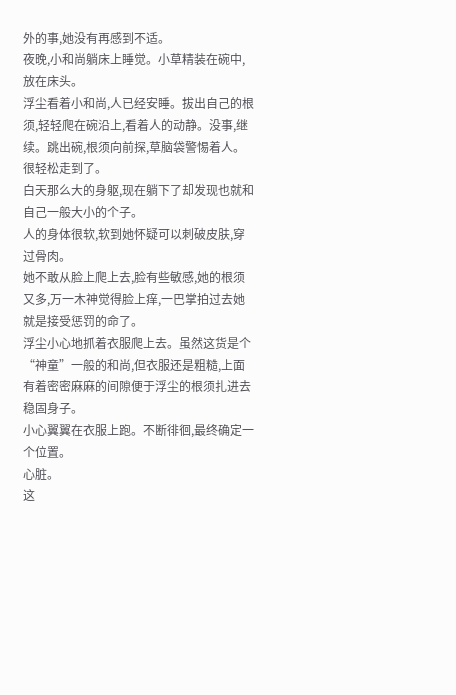外的事,她没有再感到不适。
夜晚,小和尚躺床上睡觉。小草精装在碗中,放在床头。
浮尘看着小和尚,人已经安睡。拔出自己的根须,轻轻爬在碗沿上,看着人的动静。没事,继续。跳出碗,根须向前探,草脑袋警惕着人。
很轻松走到了。
白天那么大的身躯,现在躺下了却发现也就和自己一般大小的个子。
人的身体很软,软到她怀疑可以刺破皮肤,穿过骨肉。
她不敢从脸上爬上去,脸有些敏感,她的根须又多,万一木神觉得脸上痒,一巴掌拍过去她就是接受惩罚的命了。
浮尘小心地抓着衣服爬上去。虽然这货是个“神童”一般的和尚,但衣服还是粗糙,上面有着密密麻麻的间隙便于浮尘的根须扎进去稳固身子。
小心翼翼在衣服上跑。不断徘徊,最终确定一个位置。
心脏。
这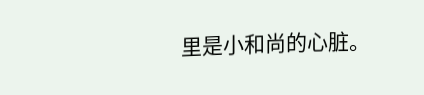里是小和尚的心脏。